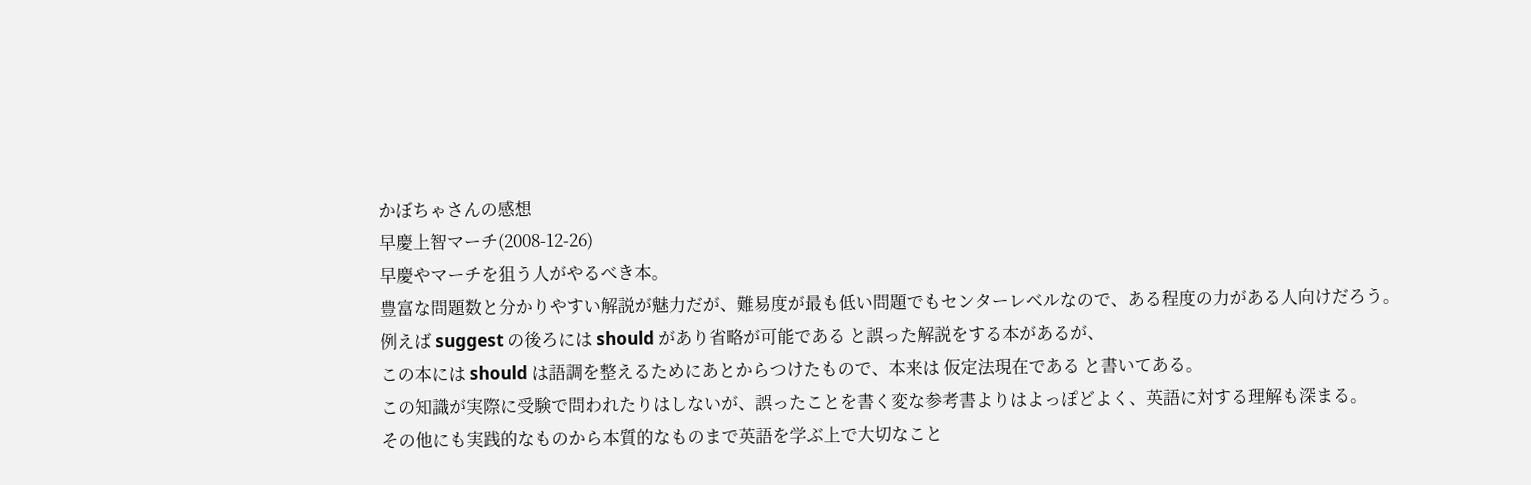かぼちゃさんの感想
早慶上智マーチ(2008-12-26)
早慶やマーチを狙う人がやるべき本。
豊富な問題数と分かりやすい解説が魅力だが、難易度が最も低い問題でもセンターレベルなので、ある程度の力がある人向けだろう。
例えば suggest の後ろには should があり省略が可能である と誤った解説をする本があるが、
この本には should は語調を整えるためにあとからつけたもので、本来は 仮定法現在である と書いてある。
この知識が実際に受験で問われたりはしないが、誤ったことを書く変な参考書よりはよっぽどよく、英語に対する理解も深まる。
その他にも実践的なものから本質的なものまで英語を学ぶ上で大切なこと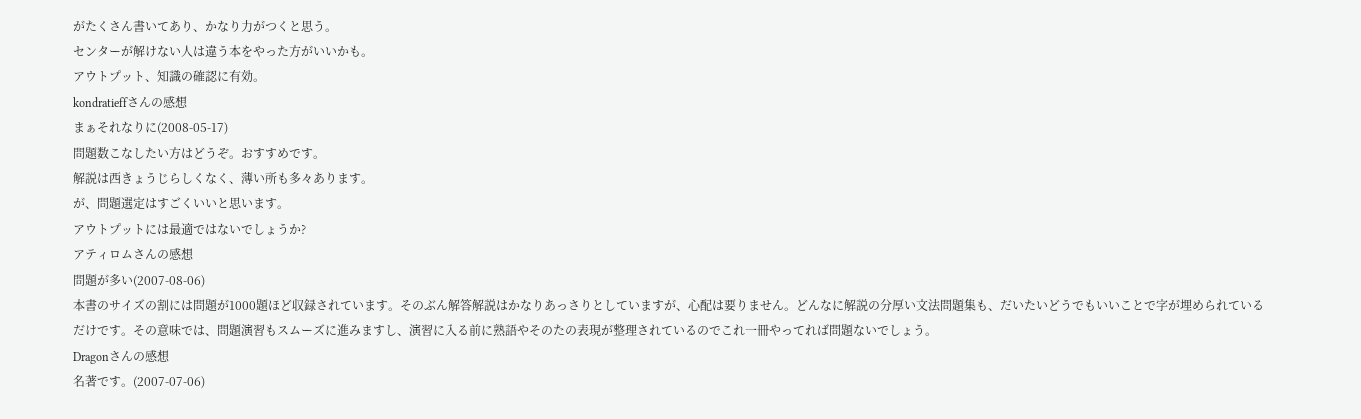がたくさん書いてあり、かなり力がつくと思う。
センターが解けない人は違う本をやった方がいいかも。
アウトプット、知識の確認に有効。
kondratieffさんの感想
まぁそれなりに(2008-05-17)
問題数こなしたい方はどうぞ。おすすめです。
解説は西きょうじらしくなく、薄い所も多々あります。
が、問題選定はすごくいいと思います。
アウトプットには最適ではないでしょうか?
アティロムさんの感想
問題が多い(2007-08-06)
本書のサイズの割には問題が1000題ほど収録されています。そのぶん解答解説はかなりあっさりとしていますが、心配は要りません。どんなに解説の分厚い文法問題集も、だいたいどうでもいいことで字が埋められているだけです。その意味では、問題演習もスムーズに進みますし、演習に入る前に熟語やそのたの表現が整理されているのでこれ一冊やってれば問題ないでしょう。
Dragonさんの感想
名著です。(2007-07-06)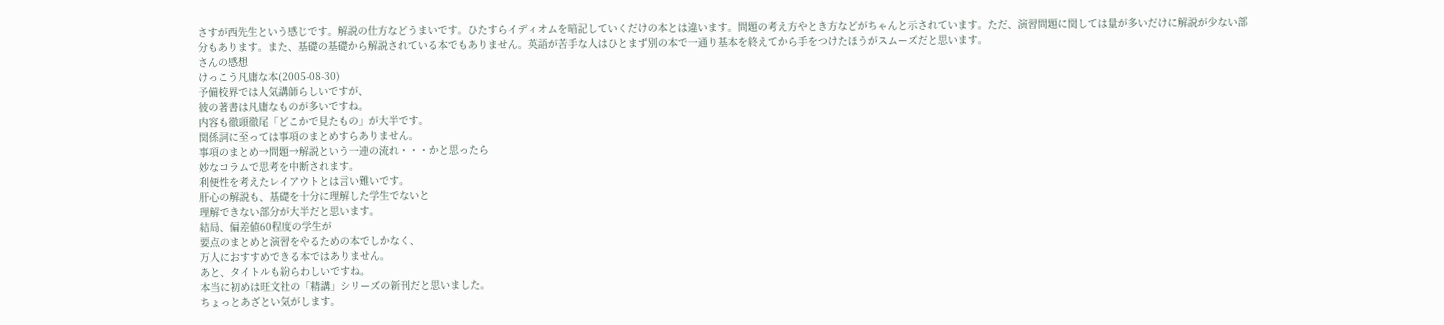さすが西先生という感じです。解説の仕方などうまいです。ひたすらイディオムを暗記していくだけの本とは違います。問題の考え方やとき方などがちゃんと示されています。ただ、演習問題に関しては量が多いだけに解説が少ない部分もあります。また、基礎の基礎から解説されている本でもありません。英語が苦手な人はひとまず別の本で一通り基本を終えてから手をつけたほうがスムーズだと思います。
さんの感想
けっこう凡庸な本(2005-08-30)
予備校界では人気講師らしいですが、
彼の著書は凡庸なものが多いですね。
内容も徹頭徹尾「どこかで見たもの」が大半です。
関係詞に至っては事項のまとめすらありません。
事項のまとめ→問題→解説という一連の流れ・・・かと思ったら
妙なコラムで思考を中断されます。
利便性を考えたレイアウトとは言い難いです。
肝心の解説も、基礎を十分に理解した学生でないと
理解できない部分が大半だと思います。
結局、偏差値60程度の学生が
要点のまとめと演習をやるための本でしかなく、
万人におすすめできる本ではありません。
あと、タイトルも紛らわしいですね。
本当に初めは旺文社の「精講」シリーズの新刊だと思いました。
ちょっとあざとい気がします。